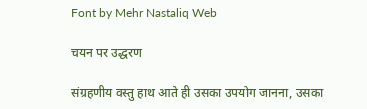Font by Mehr Nastaliq Web

चयन पर उद्धरण

संग्रहणीय वस्तु हाथ आते ही उसका उपयोग जानना, उसका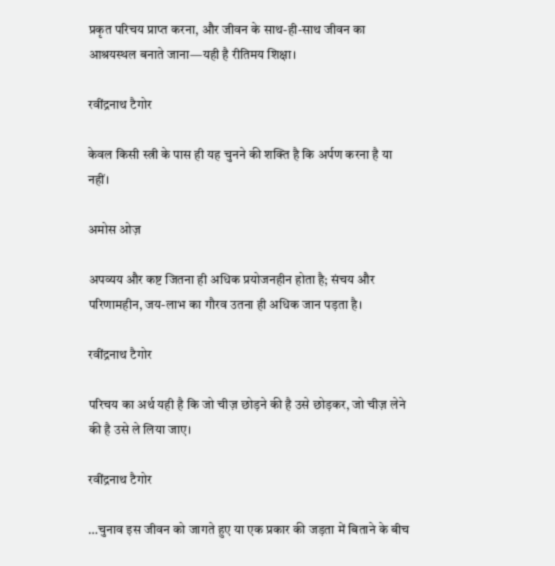प्रकृत परिचय प्राप्त करना, और जीवन के साथ-ही-साथ जीवन का आश्रयस्थल बनाते जाना—यही है रीतिमय शिक्षा।

रवींद्रनाथ टैगोर

केवल किसी स्त्री के पास ही यह चुनने की शक्ति है कि अर्पण करना है या नहीं।

अमोस ओज़

अपव्यय और कष्ट जितना ही अधिक प्रयोजनहीन होता है; संचय और परिणामहीन, जय-लाभ का गौरव उतना ही अधिक जान पड़ता है।

रवींद्रनाथ टैगोर

परिचय का अर्थ यही है कि जो चीज़ छोड़ने की है उसे छोड़कर, जो चीज़ लेने की है उसे ले लिया जाए।

रवींद्रनाथ टैगोर

…चुनाव इस जीवन को जागते हुए या एक प्रकार की जड़ता में बिताने के बीच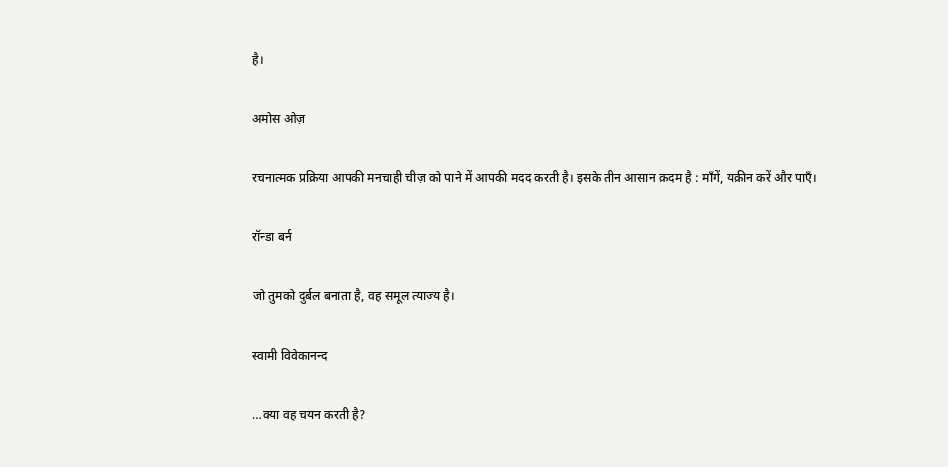है।

अमोस ओज़

रचनात्मक प्रक्रिया आपकी मनचाही चीज़ को पाने में आपकी मदद करती है। इसके तीन आसान क़दम है : माँगें, यक़ीन करें और पाएँ।

रॉन्डा बर्न

जो तुमको दुर्बल बनाता है, वह समूल त्याज्य है।

स्वामी विवेकानन्द

…क्या वह चयन करती है?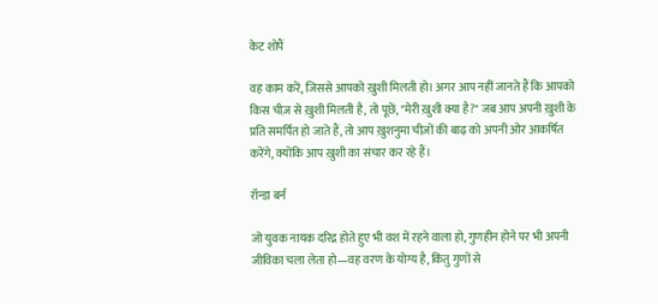केट शोपैं

वह काम करें, जिससे आपको ख़ुशी मिलती हो। अगर आप नहीं जानते हैं कि आपको किस चीज़ से ख़ुशी मिलती है, तो पूछें, "मेरी ख़ुशी क्या है?" जब आप अपनी ख़ुशी के प्रति समर्पित हो जाते हैं, तो आप ख़ुशनुमा चीज़ों की बाढ़ को अपनी ओर आकर्षित करेंगे, क्योंकि आप ख़ुशी का संचार कर रहे हैं।

रॉन्डा बर्न

जो युवक नायक दरिद्र होते हुए भी वश में रहने वाला हो, गुणहीन होने पर भी अपनी जीविका चला लेता हो—वह वरण के योग्य है, किंतु गुणों से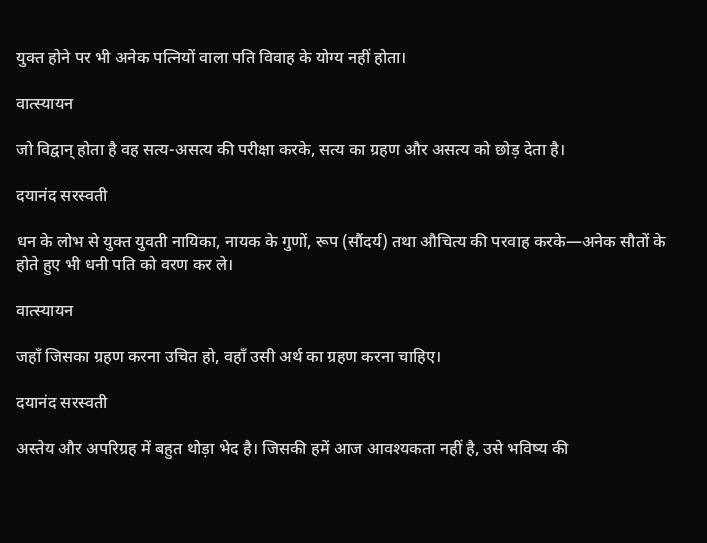युक्त होने पर भी अनेक पत्नियों वाला पति विवाह के योग्य नहीं होता।

वात्स्यायन

जो विद्वान् होता है वह सत्य-असत्य की परीक्षा करके, सत्य का ग्रहण और असत्य को छोड़ देता है।

दयानंद सरस्वती

धन के लोभ से युक्त युवती नायिका, नायक के गुणों, रूप (सौंदर्य) तथा औचित्य की परवाह करके—अनेक सौतों के होते हुए भी धनी पति को वरण कर ले।

वात्स्यायन

जहाँ जिसका ग्रहण करना उचित हो, वहाँ उसी अर्थ का ग्रहण करना चाहिए।

दयानंद सरस्वती

अस्तेय और अपरिग्रह में बहुत थोड़ा भेद है। जिसकी हमें आज आवश्यकता नहीं है, उसे भविष्य की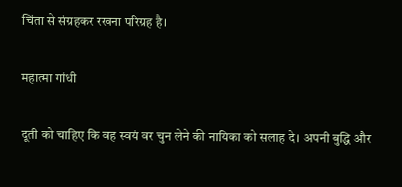चिंता से संग्रहकर रखना परिग्रह है।

महात्मा गांधी

दूती को चाहिए कि वह स्वयं वर चुन लेने की नायिका को सलाह दे। अपनी बुद्धि और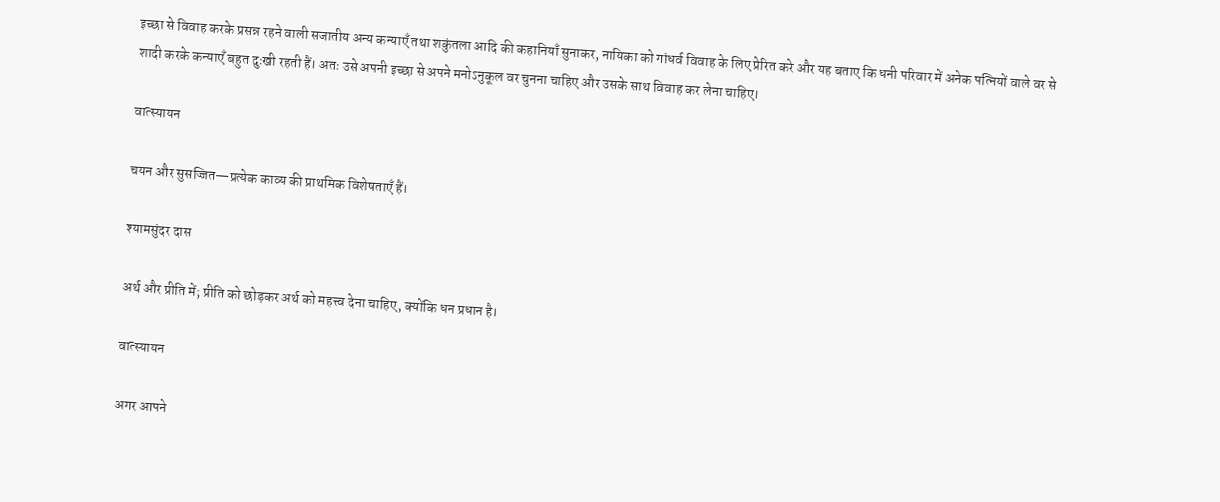इच्छा से विवाह करके प्रसन्न रहने वाली सजातीय अन्य कन्याएँ तथा शकुंतला आदि की कहानियाँ सुनाकर, नायिका को गांधर्व विवाह के लिए प्रेरित करे और यह बताए कि धनी परिवार में अनेक पत्नियों वाले वर से शादी करके कन्याएँ बहुत दुःखी रहती हैं। अतः उसे अपनी इच्छा से अपने मनोऽनुकूल वर चुनना चाहिए और उसके साथ विवाह कर लेना चाहिए।

वात्स्यायन

चयन और सुसज्जित—प्रत्येक काव्य की प्राथमिक विशेषताएँ हैं।

श्यामसुंदर दास

अर्थ और प्रीति में; प्रीति को छोड़कर अर्थ को महत्त्व देना चाहिए, क्योंकि धन प्रधान है।

वात्स्यायन

अगर आपने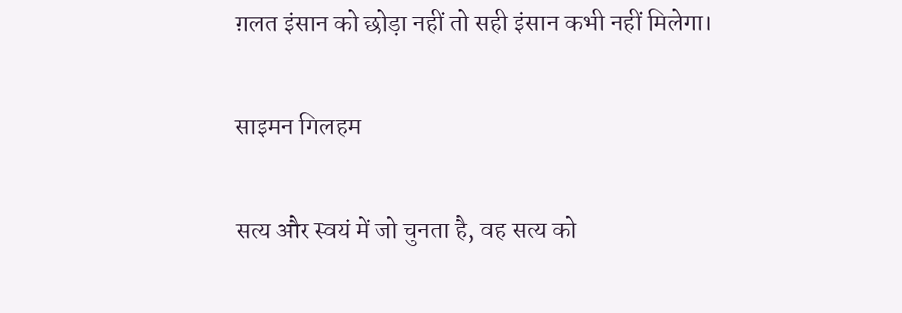ग़लत इंसान को छोड़ा नहीं तो सही इंसान कभी नहीं मिलेगा।

साइमन गिलहम

सत्य और स्वयं में जो चुनता है, वह सत्य को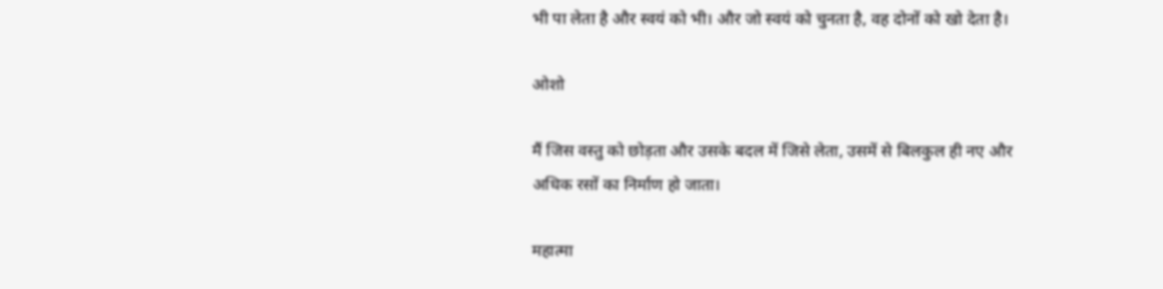भी पा लेता है और स्वयं को भी। और जो स्वयं को चुनता है, वह दोनों को खो देता है।

ओशो

मैं जिस वस्तु को छोड़ता और उसके बदल में जिसे लेता, उसमें से बिलकुल ही नए और अधिक रसों का निर्माण हो जाता।

महात्मा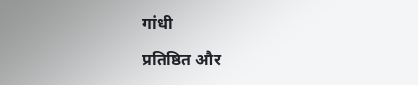गांधी

प्रतिष्ठित और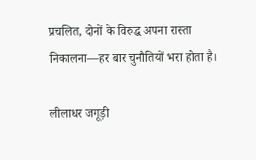प्रचलित, दोनों के विरुद्ध अपना रास्ता निकालना—हर बार चुनौतियों भरा होता है।

लीलाधर जगूड़ी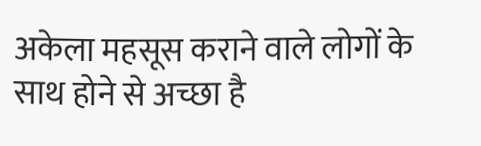अकेला महसूस कराने वाले लोगों के साथ होने से अच्छा है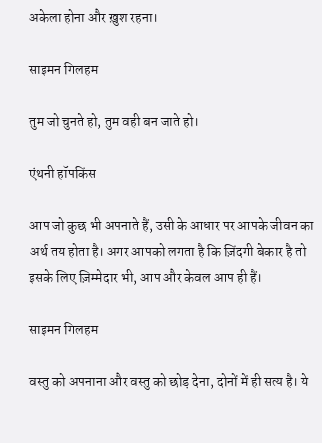अकेला होना और ख़ुश रहना।

साइमन गिलहम

तुम जो चुनते हो, तुम वही बन जाते हो।

एंथनी हॉपकिंस

आप जो कुछ भी अपनाते हैं, उसी के आधार पर आपके जीवन का अर्थ तय होता है। अगर आपको लगता है कि ज़िंदगी बेकार है तो इसके लिए ज़िम्मेदार भी, आप और केवल आप ही हैं।

साइमन गिलहम

वस्तु को अपनाना और वस्तु को छोड़ देना, दोनों में ही सत्य है। ये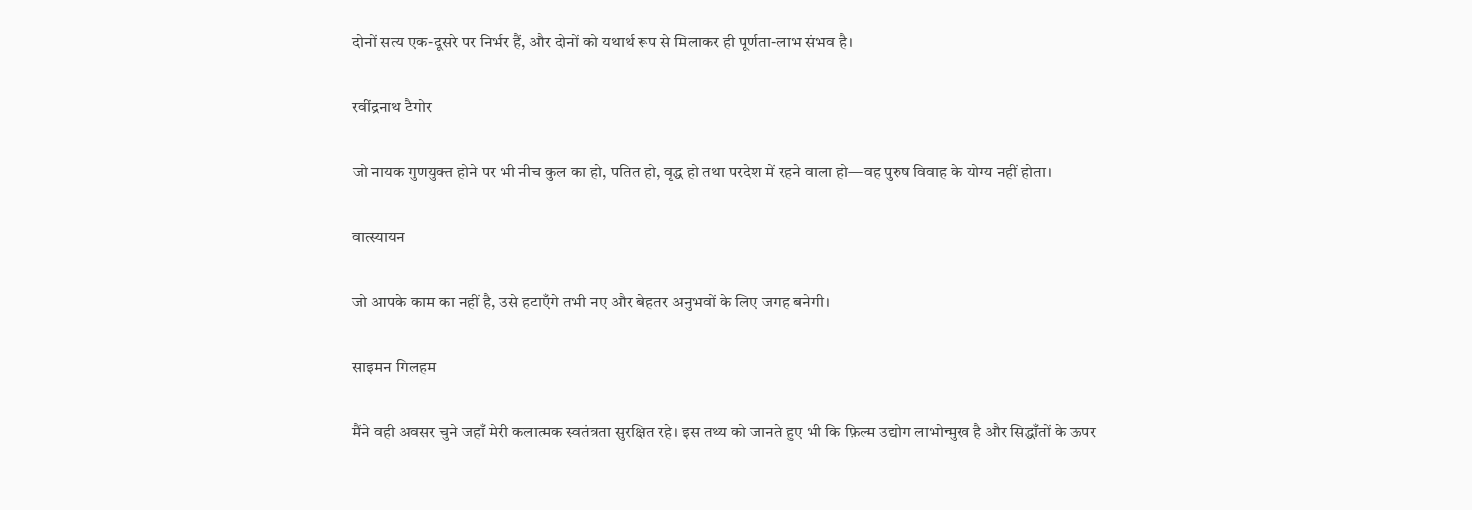दोनों सत्य एक-दूसरे पर निर्भर हैं, और दोनों को यथार्थ रूप से मिलाकर ही पूर्णता-लाभ संभव है।

रवींद्रनाथ टैगोर

जो नायक गुणयुक्त होने पर भी नीच कुल का हो, पतित हो, वृद्ध हो तथा परदेश में रहने वाला हो—वह पुरुष विवाह के योग्य नहीं होता।

वात्स्यायन

जो आपके काम का नहीं है, उसे हटाएँगे तभी नए और बेहतर अनुभवों के लिए जगह बनेगी।

साइमन गिलहम

मैंने वही अवसर चुने जहाँ मेरी कलात्मक स्वतंत्रता सुरक्षित रहे। इस तथ्य को जानते हुए भी कि फ़िल्म उद्योग लाभोन्मुख है और सिद्धाँतों के ऊपर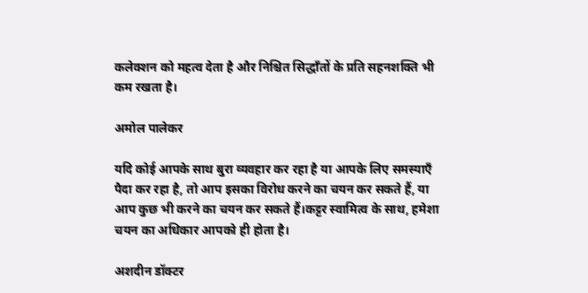कलेक्शन को महत्व देता है और निश्चित सिद्धाँतों के प्रति सहनशक्ति भी कम रखता है।

अमोल पालेकर

यदि कोई आपके साथ बुरा व्यवहार कर रहा है या आपके लिए समस्याएँ पैदा कर रहा है, तो आप इसका विरोध करने का चयन कर सकते हैं, या आप कुछ भी करने का चयन कर सकते हैं।कट्टर स्वामित्व के साथ, हमेशा चयन का अधिकार आपको ही होता है।

अशदीन डॉक्टर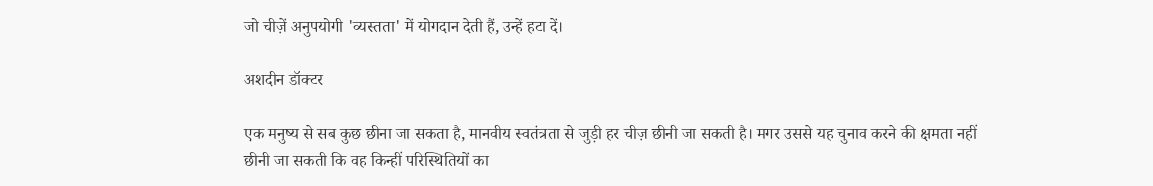जो चीज़ें अनुपयोगी 'व्यस्तता' में योगदान देती हैं, उन्हें हटा दें।

अशदीन डॉक्टर

एक मनुष्य से सब कुछ छीना जा सकता है, मानवीय स्वतंत्रता से जुड़ी हर चीज़ छीनी जा सकती है। मगर उससे यह चुनाव करने की क्षमता नहीं छीनी जा सकती कि वह किन्हीं परिस्थितियों का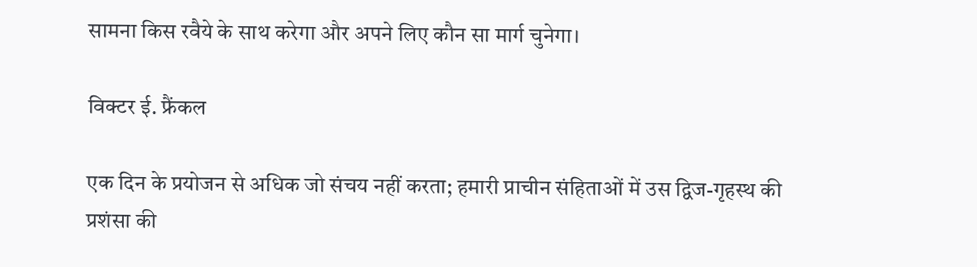सामना किस रवैये के साथ करेगा और अपने लिए कौन सा मार्ग चुनेगा।

विक्टर ई. फ्रैंकल

एक दिन के प्रयोजन से अधिक जो संचय नहीं करता; हमारी प्राचीन संहिताओं में उस द्विज-गृहस्थ की प्रशंसा की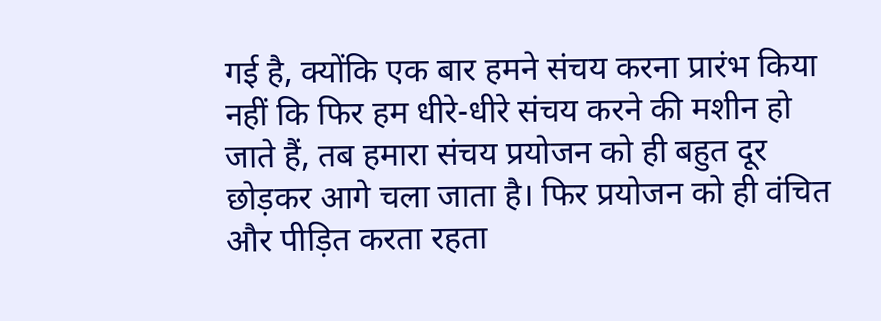गई है, क्योंकि एक बार हमने संचय करना प्रारंभ किया नहीं कि फिर हम धीरे-धीरे संचय करने की मशीन हो जाते हैं, तब हमारा संचय प्रयोजन को ही बहुत दूर छोड़कर आगे चला जाता है। फिर प्रयोजन को ही वंचित और पीड़ित करता रहता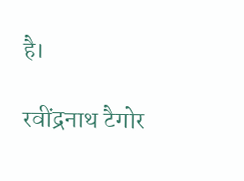है।

रवींद्रनाथ टैगोर